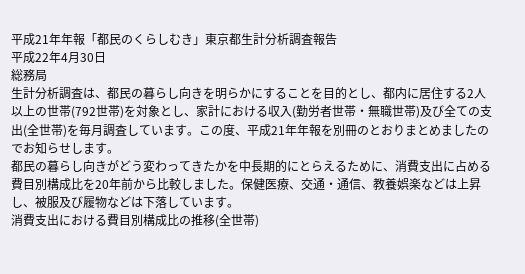平成21年年報「都民のくらしむき」東京都生計分析調査報告
平成22年4月30日
総務局
生計分析調査は、都民の暮らし向きを明らかにすることを目的とし、都内に居住する2人以上の世帯(792世帯)を対象とし、家計における収入(勤労者世帯・無職世帯)及び全ての支出(全世帯)を毎月調査しています。この度、平成21年年報を別冊のとおりまとめましたのでお知らせします。
都民の暮らし向きがどう変わってきたかを中長期的にとらえるために、消費支出に占める費目別構成比を20年前から比較しました。保健医療、交通・通信、教養娯楽などは上昇し、被服及び履物などは下落しています。
消費支出における費目別構成比の推移(全世帯)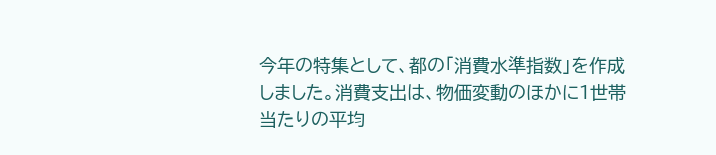今年の特集として、都の「消費水準指数」を作成しました。消費支出は、物価変動のほかに1世帯当たりの平均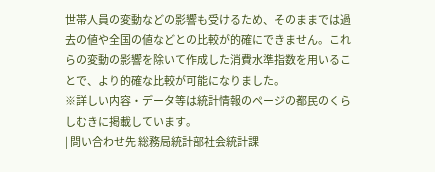世帯人員の変動などの影響も受けるため、そのままでは過去の値や全国の値などとの比較が的確にできません。これらの変動の影響を除いて作成した消費水準指数を用いることで、より的確な比較が可能になりました。
※詳しい内容・データ等は統計情報のページの都民のくらしむきに掲載しています。
| 問い合わせ先 総務局統計部社会統計課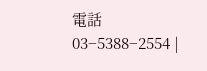電話 03−5388−2554 |